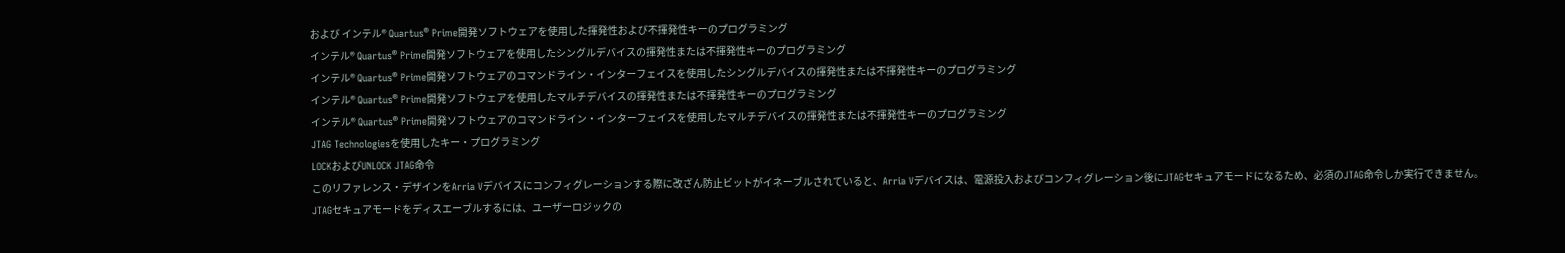および インテル® Quartus® Prime開発ソフトウェアを使用した揮発性および不揮発性キーのプログラミング
インテル® Quartus® Prime開発ソフトウェアを使用したシングルデバイスの揮発性または不揮発性キーのプログラミング
インテル® Quartus® Prime開発ソフトウェアのコマンドライン・インターフェイスを使用したシングルデバイスの揮発性または不揮発性キーのプログラミング
インテル® Quartus® Prime開発ソフトウェアを使用したマルチデバイスの揮発性または不揮発性キーのプログラミング
インテル® Quartus® Prime開発ソフトウェアのコマンドライン・インターフェイスを使用したマルチデバイスの揮発性または不揮発性キーのプログラミング
JTAG Technologiesを使用したキー・プログラミング
LOCKおよびUNLOCK JTAG命令
このリファレンス・デザインをArria Vデバイスにコンフィグレーションする際に改ざん防止ビットがイネーブルされていると、Arria Vデバイスは、電源投入およびコンフィグレーション後にJTAGセキュアモードになるため、必須のJTAG命令しか実行できません。
JTAGセキュアモードをディスエーブルするには、ユーザーロジックの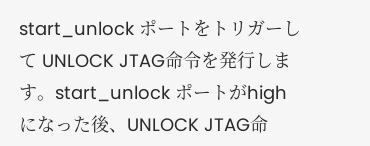start_unlock ポートをトリガーして UNLOCK JTAG命令を発行します。start_unlock ポートがhighになった後、UNLOCK JTAG命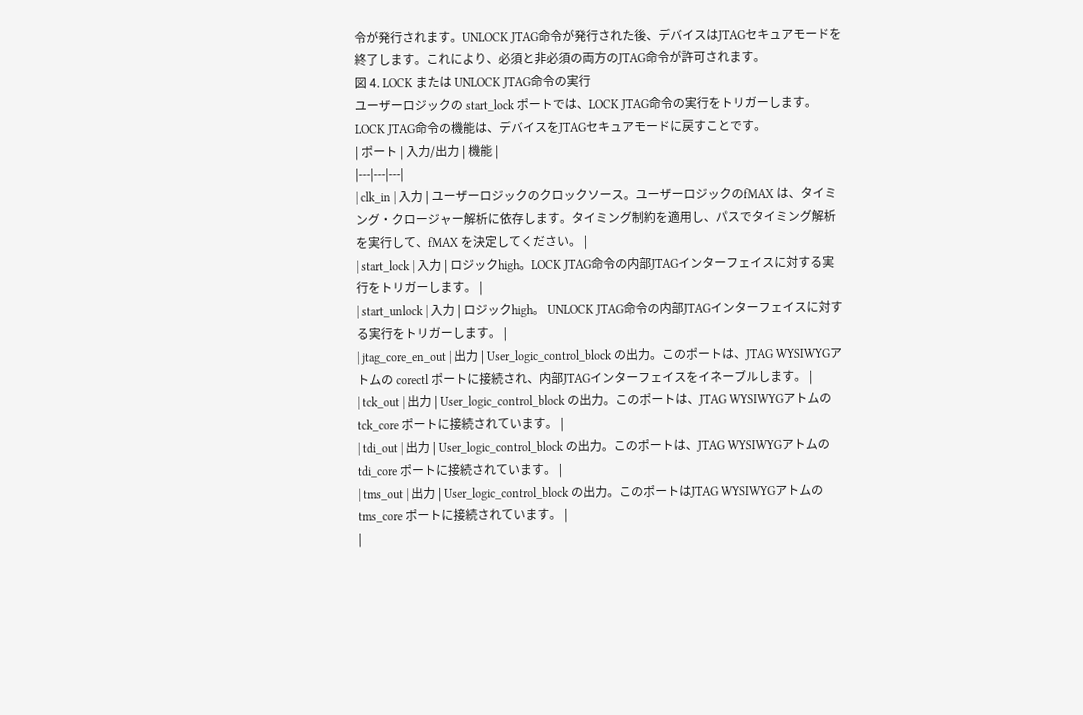令が発行されます。UNLOCK JTAG命令が発行された後、デバイスはJTAGセキュアモードを終了します。これにより、必須と非必須の両方のJTAG命令が許可されます。
図 4. LOCK または UNLOCK JTAG命令の実行
ユーザーロジックの start_lock ポートでは、LOCK JTAG命令の実行をトリガーします。LOCK JTAG命令の機能は、デバイスをJTAGセキュアモードに戻すことです。
| ポート | 入力/出力 | 機能 |
|---|---|---|
| clk_in | 入力 | ユーザーロジックのクロックソース。ユーザーロジックのfMAX は、タイミング・クロージャー解析に依存します。タイミング制約を適用し、パスでタイミング解析を実行して、fMAX を決定してください。 |
| start_lock | 入力 | ロジックhigh。LOCK JTAG命令の内部JTAGインターフェイスに対する実行をトリガーします。 |
| start_unlock | 入力 | ロジックhigh。 UNLOCK JTAG命令の内部JTAGインターフェイスに対する実行をトリガーします。 |
| jtag_core_en_out | 出力 | User_logic_control_block の出力。このポートは、JTAG WYSIWYGアトムの corectl ポートに接続され、内部JTAGインターフェイスをイネーブルします。 |
| tck_out | 出力 | User_logic_control_block の出力。このポートは、JTAG WYSIWYGアトムの tck_core ポートに接続されています。 |
| tdi_out | 出力 | User_logic_control_block の出力。このポートは、JTAG WYSIWYGアトムの tdi_core ポートに接続されています。 |
| tms_out | 出力 | User_logic_control_block の出力。このポートはJTAG WYSIWYGアトムの tms_core ポートに接続されています。 |
|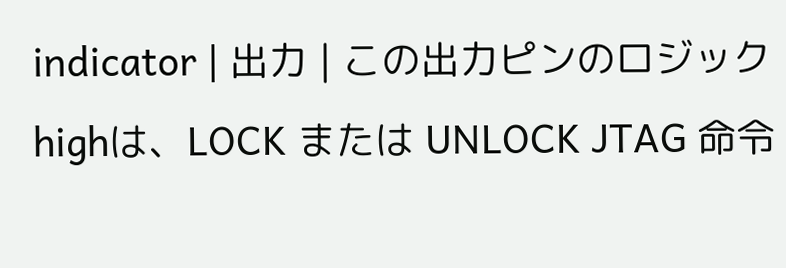indicator | 出力 | この出力ピンのロジックhighは、LOCK または UNLOCK JTAG 命令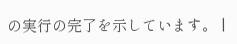の実行の完了を示しています。 |